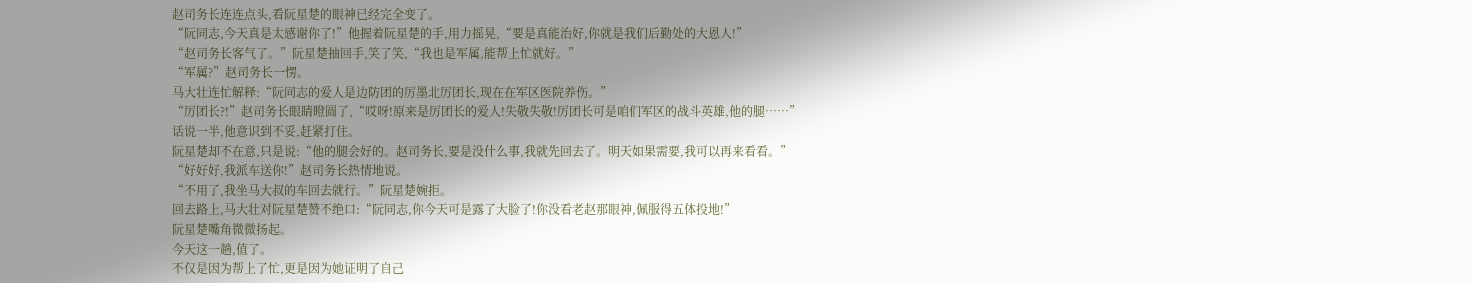赵司务长连连点头,看阮星楚的眼神已经完全变了。
“阮同志,今天真是太感谢你了!”他握着阮星楚的手,用力摇晃,“要是真能治好,你就是我们后勤处的大恩人!”
“赵司务长客气了。”阮星楚抽回手,笑了笑,“我也是军属,能帮上忙就好。”
“军属?”赵司务长一愣。
马大壮连忙解释:“阮同志的爱人是边防团的厉墨北厉团长,现在在军区医院养伤。”
“厉团长?!”赵司务长眼睛瞪圆了,“哎呀!原来是厉团长的爱人!失敬失敬!厉团长可是咱们军区的战斗英雄,他的腿……”
话说一半,他意识到不妥,赶紧打住。
阮星楚却不在意,只是说:“他的腿会好的。赵司务长,要是没什么事,我就先回去了。明天如果需要,我可以再来看看。”
“好好好,我派车送你!”赵司务长热情地说。
“不用了,我坐马大叔的车回去就行。”阮星楚婉拒。
回去路上,马大壮对阮星楚赞不绝口:“阮同志,你今天可是露了大脸了!你没看老赵那眼神,佩服得五体投地!”
阮星楚嘴角微微扬起。
今天这一趟,值了。
不仅是因为帮上了忙,更是因为她证明了自己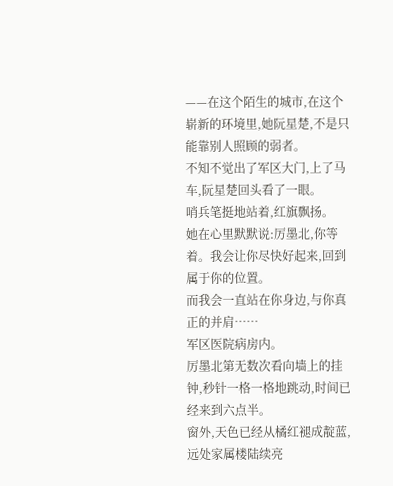——在这个陌生的城市,在这个崭新的环境里,她阮星楚,不是只能靠别人照顾的弱者。
不知不觉出了军区大门,上了马车,阮星楚回头看了一眼。
哨兵笔挺地站着,红旗飘扬。
她在心里默默说:厉墨北,你等着。我会让你尽快好起来,回到属于你的位置。
而我会一直站在你身边,与你真正的并肩……
军区医院病房内。
厉墨北第无数次看向墙上的挂钟,秒针一格一格地跳动,时间已经来到六点半。
窗外,天色已经从橘红褪成靛蓝,远处家属楼陆续亮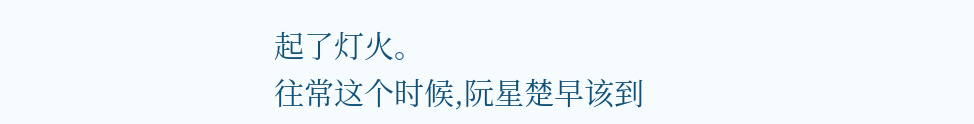起了灯火。
往常这个时候,阮星楚早该到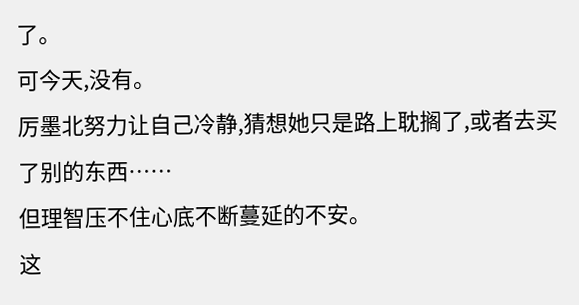了。
可今天,没有。
厉墨北努力让自己冷静,猜想她只是路上耽搁了,或者去买了别的东西……
但理智压不住心底不断蔓延的不安。
这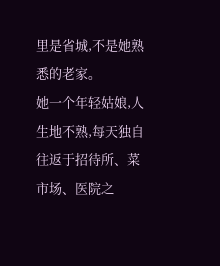里是省城,不是她熟悉的老家。
她一个年轻姑娘,人生地不熟,每天独自往返于招待所、菜市场、医院之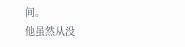间。
他虽然从没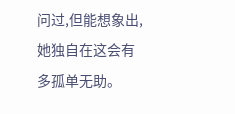问过,但能想象出,她独自在这会有多孤单无助。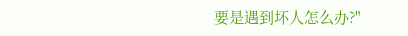要是遇到坏人怎么办?"